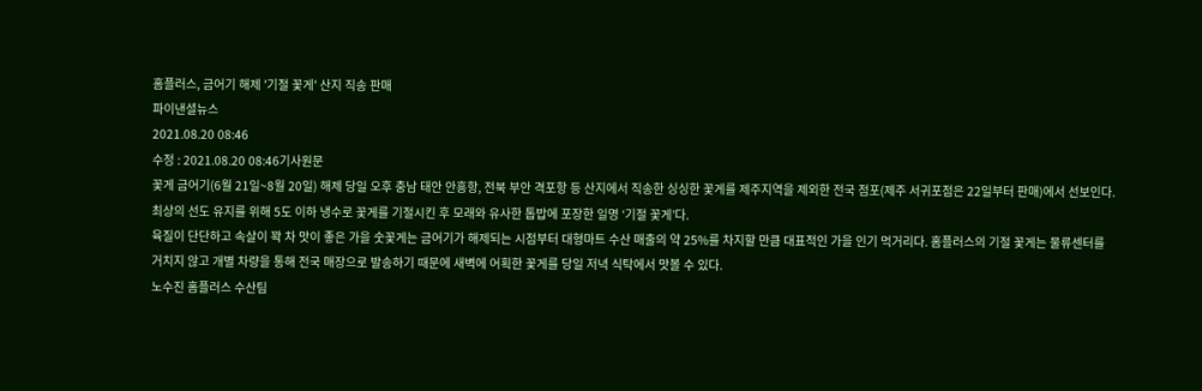홈플러스, 금어기 해제 '기절 꽃게' 산지 직송 판매
파이낸셜뉴스
2021.08.20 08:46
수정 : 2021.08.20 08:46기사원문
꽃게 금어기(6월 21일~8월 20일) 해제 당일 오후 충남 태안 안흥항, 전북 부안 격포항 등 산지에서 직송한 싱싱한 꽃게를 제주지역을 제외한 전국 점포(제주 서귀포점은 22일부터 판매)에서 선보인다. 최상의 선도 유지를 위해 5도 이하 냉수로 꽃게를 기절시킨 후 모래와 유사한 톱밥에 포장한 일명 ‘기절 꽃게’다.
육질이 단단하고 속살이 꽉 차 맛이 좋은 가을 숫꽃게는 금어기가 해제되는 시점부터 대형마트 수산 매출의 약 25%를 차지할 만큼 대표적인 가을 인기 먹거리다. 홈플러스의 기절 꽃게는 물류센터를 거치지 않고 개별 차량을 통해 전국 매장으로 발송하기 때문에 새벽에 어획한 꽃게를 당일 저녁 식탁에서 맛볼 수 있다.
노수진 홈플러스 수산팀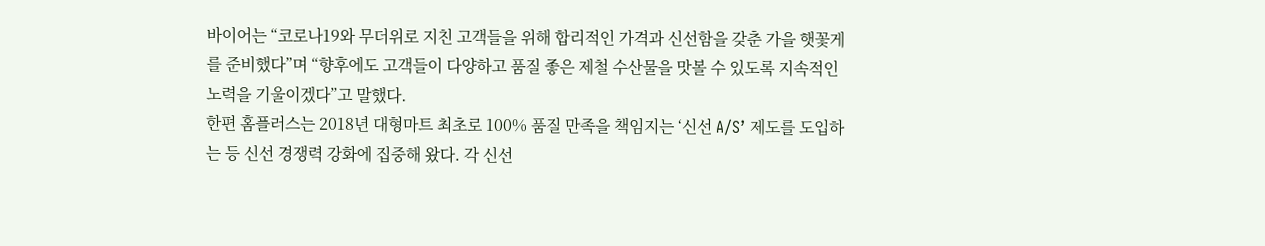바이어는 “코로나19와 무더위로 지친 고객들을 위해 합리적인 가격과 신선함을 갖춘 가을 햇꽃게를 준비했다”며 “향후에도 고객들이 다양하고 품질 좋은 제철 수산물을 맛볼 수 있도록 지속적인 노력을 기울이겠다”고 말했다.
한편 홈플러스는 2018년 대형마트 최초로 100% 품질 만족을 책임지는 ‘신선 A/S’ 제도를 도입하는 등 신선 경쟁력 강화에 집중해 왔다. 각 신선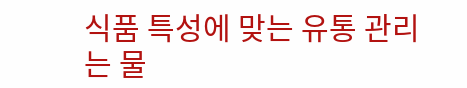식품 특성에 맞는 유통 관리는 물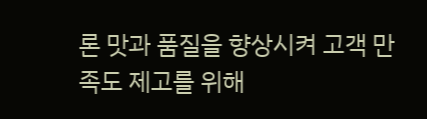론 맛과 품질을 향상시켜 고객 만족도 제고를 위해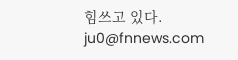힘쓰고 있다.
ju0@fnnews.com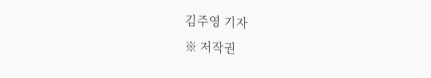김주영 기자
※ 저작권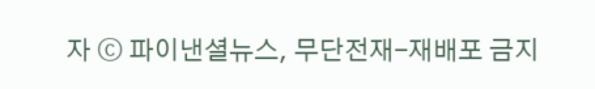자 ⓒ 파이낸셜뉴스, 무단전재-재배포 금지